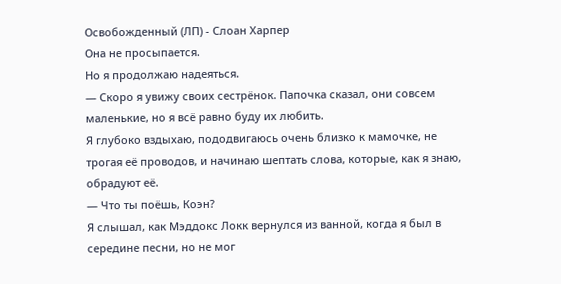Освобожденный (ЛП) - Слоан Харпер
Она не просыпается.
Но я продолжаю надеяться.
— Скоро я увижу своих сестрёнок. Папочка сказал, они совсем маленькие, но я всё равно буду их любить.
Я глубоко вздыхаю, пододвигаюсь очень близко к мамочке, не трогая её проводов, и начинаю шептать слова, которые, как я знаю, обрадуют её.
— Что ты поёшь, Коэн?
Я слышал, как Мэддокс Локк вернулся из ванной, когда я был в середине песни, но не мог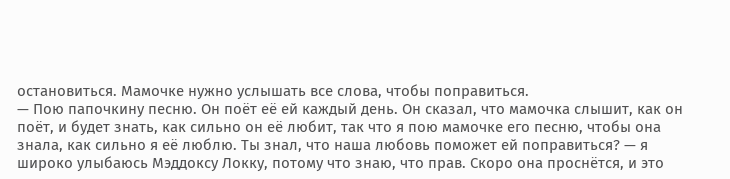остановиться. Мамочке нужно услышать все слова, чтобы поправиться.
— Пою папочкину песню. Он поёт её ей каждый день. Он сказал, что мамочка слышит, как он поёт, и будет знать, как сильно он её любит, так что я пою мамочке его песню, чтобы она знала, как сильно я её люблю. Ты знал, что наша любовь поможет ей поправиться? — я широко улыбаюсь Мэддоксу Локку, потому что знаю, что прав. Скоро она проснётся, и это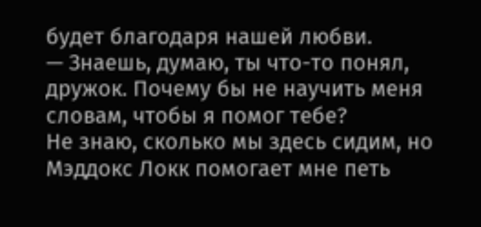будет благодаря нашей любви.
— Знаешь, думаю, ты что-то понял, дружок. Почему бы не научить меня словам, чтобы я помог тебе?
Не знаю, сколько мы здесь сидим, но Мэддокс Локк помогает мне петь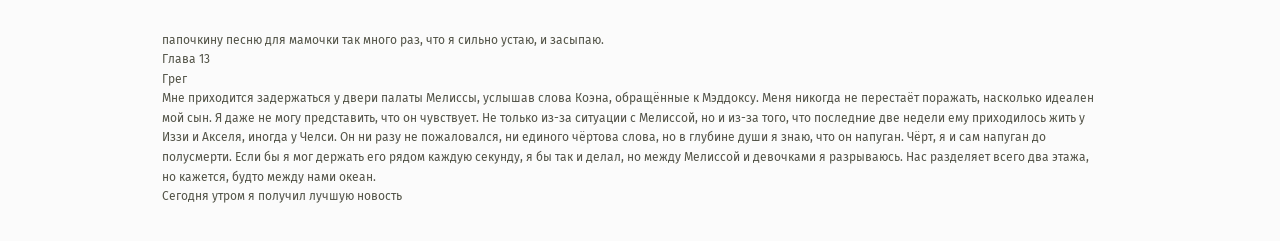папочкину песню для мамочки так много раз, что я сильно устаю, и засыпаю.
Глава 13
Грег
Мне приходится задержаться у двери палаты Мелиссы, услышав слова Коэна, обращённые к Мэддоксу. Меня никогда не перестаёт поражать, насколько идеален мой сын. Я даже не могу представить, что он чувствует. Не только из-за ситуации с Мелиссой, но и из-за того, что последние две недели ему приходилось жить у Иззи и Акселя, иногда у Челси. Он ни разу не пожаловался, ни единого чёртова слова, но в глубине души я знаю, что он напуган. Чёрт, я и сам напуган до полусмерти. Если бы я мог держать его рядом каждую секунду, я бы так и делал, но между Мелиссой и девочками я разрываюсь. Нас разделяет всего два этажа, но кажется, будто между нами океан.
Сегодня утром я получил лучшую новость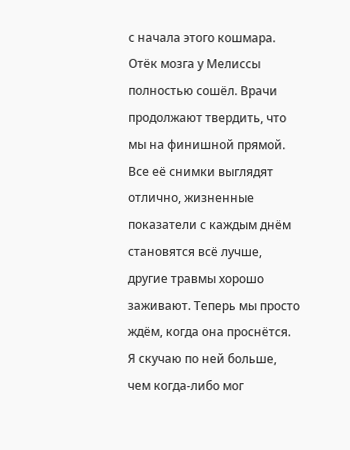с начала этого кошмара. Отёк мозга у Мелиссы полностью сошёл. Врачи продолжают твердить, что мы на финишной прямой. Все её снимки выглядят отлично, жизненные показатели с каждым днём становятся всё лучше, другие травмы хорошо заживают. Теперь мы просто ждём, когда она проснётся.
Я скучаю по ней больше, чем когда-либо мог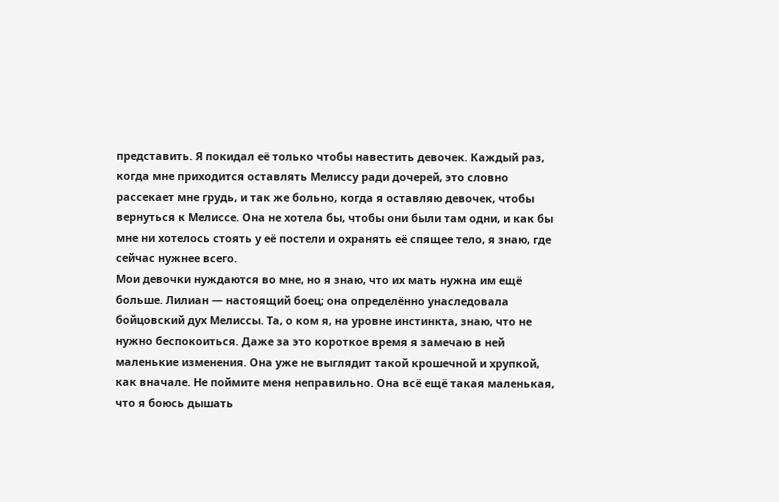представить. Я покидал её только чтобы навестить девочек. Каждый раз, когда мне приходится оставлять Мелиссу ради дочерей, это словно рассекает мне грудь, и так же больно, когда я оставляю девочек, чтобы вернуться к Мелиссе. Она не хотела бы, чтобы они были там одни, и как бы мне ни хотелось стоять у её постели и охранять её спящее тело, я знаю, где сейчас нужнее всего.
Мои девочки нуждаются во мне, но я знаю, что их мать нужна им ещё больше. Лилиан — настоящий боец; она определённо унаследовала бойцовский дух Мелиссы. Та, о ком я, на уровне инстинкта, знаю, что не нужно беспокоиться. Даже за это короткое время я замечаю в ней маленькие изменения. Она уже не выглядит такой крошечной и хрупкой, как вначале. Не поймите меня неправильно. Она всё ещё такая маленькая, что я боюсь дышать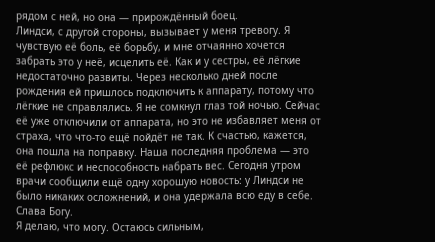рядом с ней, но она — прирождённый боец.
Линдси, с другой стороны, вызывает у меня тревогу. Я чувствую её боль, её борьбу, и мне отчаянно хочется забрать это у неё, исцелить её. Как и у сестры, её лёгкие недостаточно развиты. Через несколько дней после рождения ей пришлось подключить к аппарату, потому что лёгкие не справлялись. Я не сомкнул глаз той ночью. Сейчас её уже отключили от аппарата, но это не избавляет меня от страха, что что-то ещё пойдёт не так. К счастью, кажется, она пошла на поправку. Наша последняя проблема — это её рефлюкс и неспособность набрать вес. Сегодня утром врачи сообщили ещё одну хорошую новость: у Линдси не было никаких осложнений, и она удержала всю еду в себе.
Слава Богу.
Я делаю, что могу. Остаюсь сильным,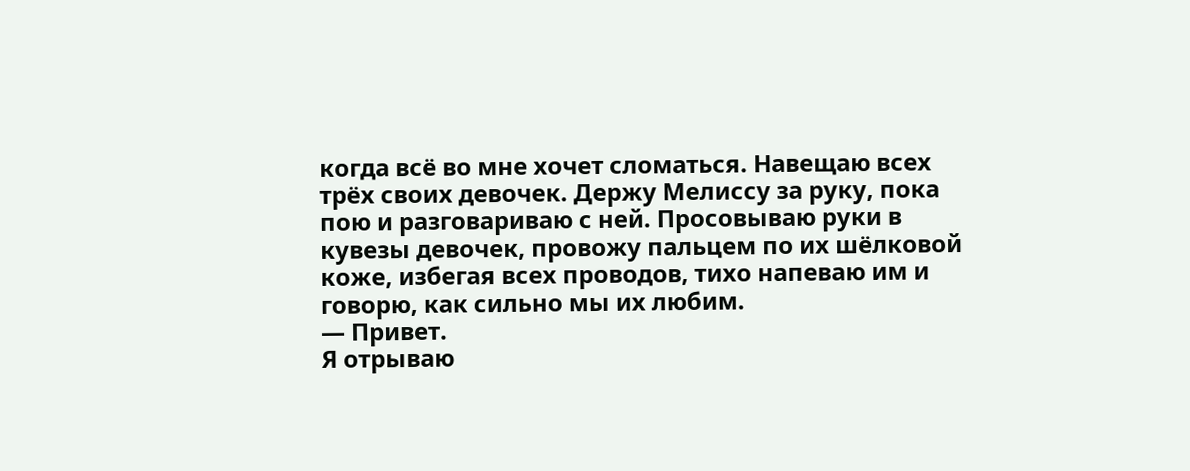когда всё во мне хочет сломаться. Навещаю всех трёх своих девочек. Держу Мелиссу за руку, пока пою и разговариваю с ней. Просовываю руки в кувезы девочек, провожу пальцем по их шёлковой коже, избегая всех проводов, тихо напеваю им и говорю, как сильно мы их любим.
— Привет.
Я отрываю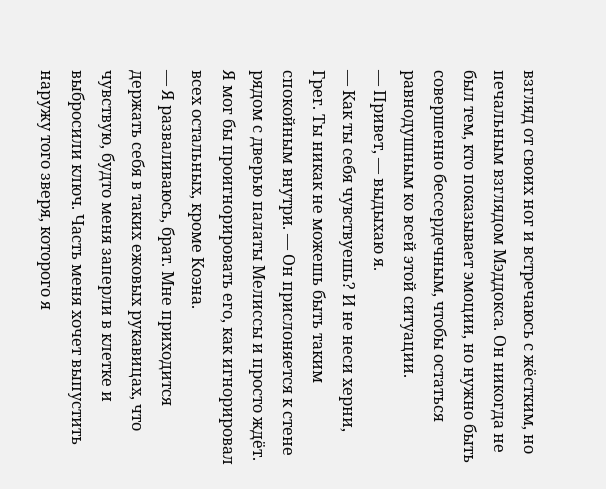взгляд от своих ног и встречаюсь с жёстким, но печальным взглядом Мэддокса. Он никогда не был тем, кто показывает эмоции, но нужно быть совершенно бессердечным, чтобы остаться равнодушным ко всей этой ситуации.
— Привет, — выдыхаю я.
— Как ты себя чувствуешь? И не неси херни, Грег. Ты никак не можешь быть таким спокойным внутри. — Он прислоняется к стене рядом с дверью палаты Мелиссы и просто ждёт.
Я мог бы проигнорировать его, как игнорировал всех остальных, кроме Коэна.
— Я разваливаюсь, брат. Мне приходится держать себя в таких ежовых рукавицах, что чувствую, будто меня заперли в клетке и выбросили ключ. Часть меня хочет выпустить наружу того зверя, которого я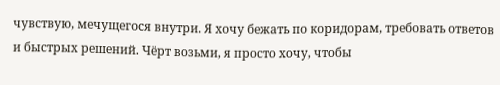чувствую, мечущегося внутри. Я хочу бежать по коридорам, требовать ответов и быстрых решений. Чёрт возьми, я просто хочу, чтобы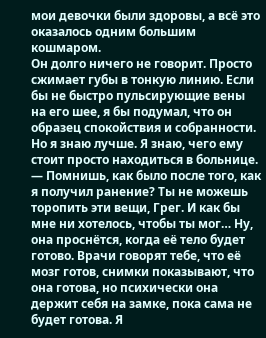мои девочки были здоровы, а всё это оказалось одним большим кошмаром.
Он долго ничего не говорит. Просто сжимает губы в тонкую линию. Если бы не быстро пульсирующие вены на его шее, я бы подумал, что он образец спокойствия и собранности. Но я знаю лучше. Я знаю, чего ему стоит просто находиться в больнице.
— Помнишь, как было после того, как я получил ранение? Ты не можешь торопить эти вещи, Грег. И как бы мне ни хотелось, чтобы ты мог… Ну, она проснётся, когда её тело будет готово. Врачи говорят тебе, что её мозг готов, снимки показывают, что она готова, но психически она держит себя на замке, пока сама не будет готова. Я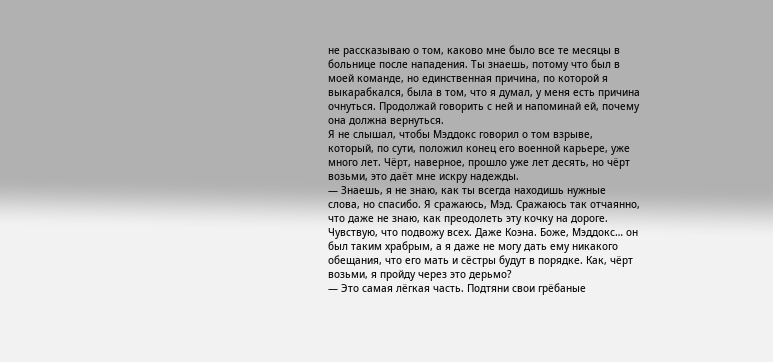не рассказываю о том, каково мне было все те месяцы в больнице после нападения. Ты знаешь, потому что был в моей команде, но единственная причина, по которой я выкарабкался, была в том, что я думал, у меня есть причина очнуться. Продолжай говорить с ней и напоминай ей, почему она должна вернуться.
Я не слышал, чтобы Мэддокс говорил о том взрыве, который, по сути, положил конец его военной карьере, уже много лет. Чёрт, наверное, прошло уже лет десять, но чёрт возьми, это даёт мне искру надежды.
— Знаешь, я не знаю, как ты всегда находишь нужные слова, но спасибо. Я сражаюсь, Мэд. Сражаюсь так отчаянно, что даже не знаю, как преодолеть эту кочку на дороге. Чувствую, что подвожу всех. Даже Коэна. Боже, Мэддокс… он был таким храбрым, а я даже не могу дать ему никакого обещания, что его мать и сёстры будут в порядке. Как, чёрт возьми, я пройду через это дерьмо?
— Это самая лёгкая часть. Подтяни свои грёбаные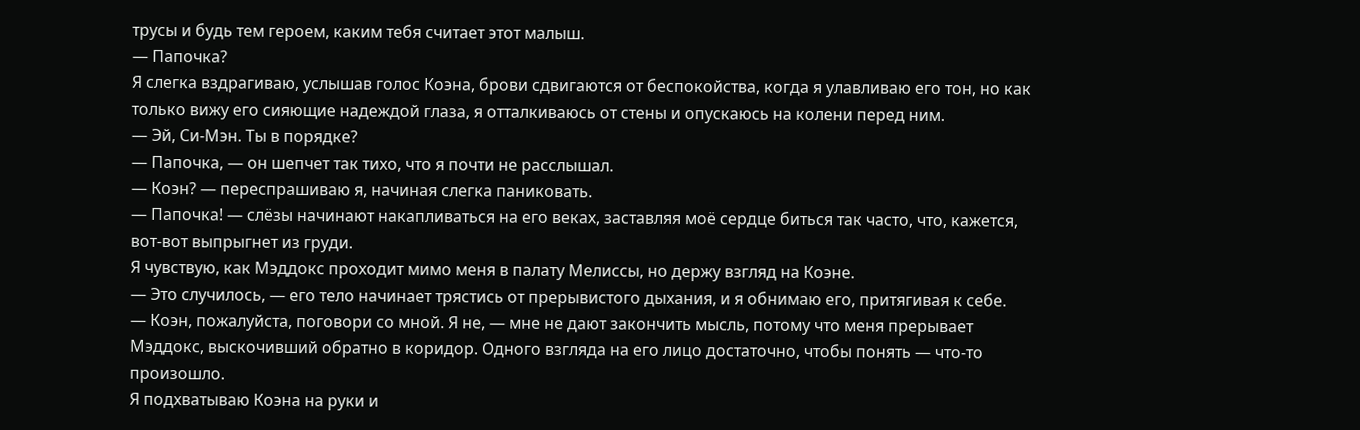трусы и будь тем героем, каким тебя считает этот малыш.
— Папочка?
Я слегка вздрагиваю, услышав голос Коэна, брови сдвигаются от беспокойства, когда я улавливаю его тон, но как только вижу его сияющие надеждой глаза, я отталкиваюсь от стены и опускаюсь на колени перед ним.
— Эй, Си-Мэн. Ты в порядке?
— Папочка, — он шепчет так тихо, что я почти не расслышал.
— Коэн? — переспрашиваю я, начиная слегка паниковать.
— Папочка! — слёзы начинают накапливаться на его веках, заставляя моё сердце биться так часто, что, кажется, вот-вот выпрыгнет из груди.
Я чувствую, как Мэддокс проходит мимо меня в палату Мелиссы, но держу взгляд на Коэне.
— Это случилось, — его тело начинает трястись от прерывистого дыхания, и я обнимаю его, притягивая к себе.
— Коэн, пожалуйста, поговори со мной. Я не, — мне не дают закончить мысль, потому что меня прерывает Мэддокс, выскочивший обратно в коридор. Одного взгляда на его лицо достаточно, чтобы понять — что-то произошло.
Я подхватываю Коэна на руки и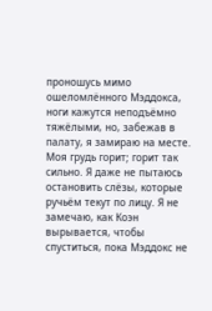проношусь мимо ошеломлённого Мэддокса, ноги кажутся неподъёмно тяжёлыми, но, забежав в палату, я замираю на месте.
Моя грудь горит; горит так сильно. Я даже не пытаюсь остановить слёзы, которые ручьём текут по лицу. Я не замечаю, как Коэн вырывается, чтобы спуститься, пока Мэддокс не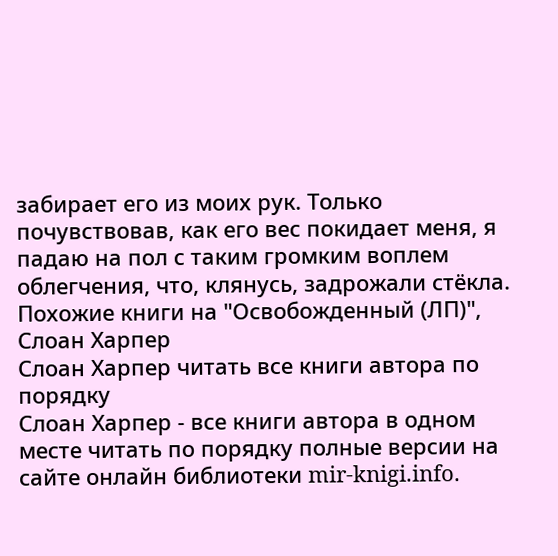забирает его из моих рук. Только почувствовав, как его вес покидает меня, я падаю на пол с таким громким воплем облегчения, что, клянусь, задрожали стёкла.
Похожие книги на "Освобожденный (ЛП)", Слоан Харпер
Слоан Харпер читать все книги автора по порядку
Слоан Харпер - все книги автора в одном месте читать по порядку полные версии на сайте онлайн библиотеки mir-knigi.info.